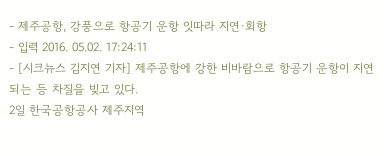- 제주공항, 강풍으로 항공기 운항 잇따라 지연·회항
- 입력 2016. 05.02. 17:24:11
- [시크뉴스 김지연 기자] 제주공항에 강한 비바람으로 항공기 운항이 지연되는 등 차질을 빚고 있다.
2일 한국공항공사 제주지역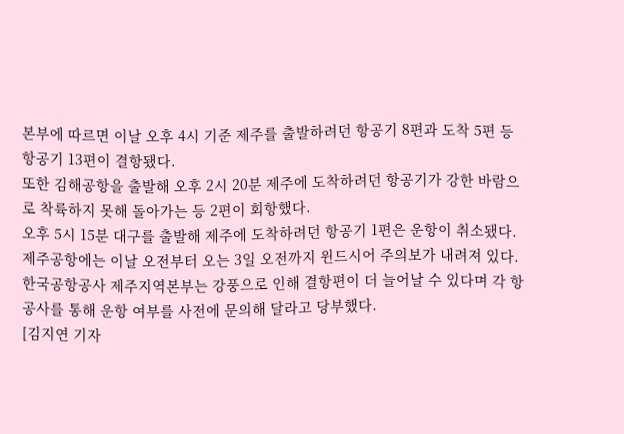본부에 따르면 이날 오후 4시 기준 제주를 출발하려던 항공기 8편과 도착 5편 등 항공기 13편이 결항됐다.
또한 김해공항을 출발해 오후 2시 20분 제주에 도착하려던 항공기가 강한 바람으로 착륙하지 못해 돌아가는 등 2편이 회항했다.
오후 5시 15분 대구를 출발해 제주에 도착하려던 항공기 1편은 운항이 취소됐다.
제주공항에는 이날 오전부터 오는 3일 오전까지 윈드시어 주의보가 내려져 있다.
한국공항공사 제주지역본부는 강풍으로 인해 결항편이 더 늘어날 수 있다며 각 항공사를 통해 운항 여부를 사전에 문의해 달라고 당부했다.
[김지연 기자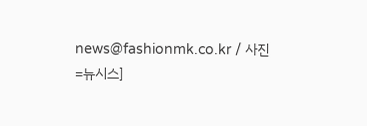news@fashionmk.co.kr / 사진=뉴시스]